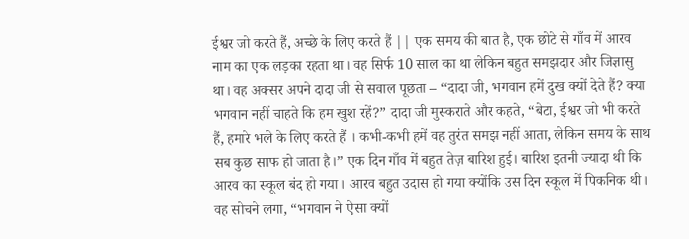ईश्वर जो करते हैं, अच्छे के लिए करते हैं || एक समय की बात है, एक छोटे से गाँव में आरव नाम का एक लड़का रहता था। वह सिर्फ 10 साल का था लेकिन बहुत समझदार और जिज्ञासु था। वह अक्सर अपने दादा जी से सवाल पूछता – “दादा जी, भगवान हमें दुख क्यों देते हैं? क्या भगवान नहीं चाहते कि हम खुश रहें?” दादा जी मुस्कराते और कहते, “बेटा, ईश्वर जो भी करते हैं, हमारे भले के लिए करते हैं । कभी-कभी हमें वह तुरंत समझ नहीं आता, लेकिन समय के साथ सब कुछ साफ हो जाता है।” एक दिन गाँव में बहुत तेज़ बारिश हुई। बारिश इतनी ज्यादा थी कि आरव का स्कूल बंद हो गया। आरव बहुत उदास हो गया क्योंकि उस दिन स्कूल में पिकनिक थी। वह सोचने लगा, “भगवान ने ऐसा क्यों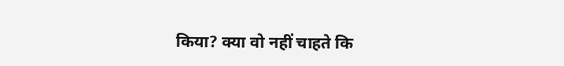किया? क्या वो नहीं चाहते कि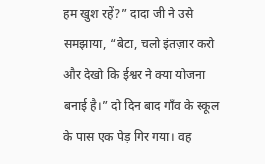हम खुश रहें?” दादा जी ने उसे समझाया, “बेटा, चलो इंतज़ार करो और देखो कि ईश्वर ने क्या योजना बनाई है।” दो दिन बाद गाँव के स्कूल के पास एक पेड़ गिर गया। वह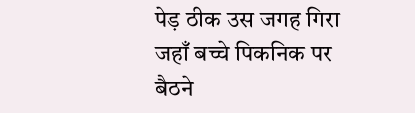पेड़ ठीक उस जगह गिरा जहाँ बच्चे पिकनिक पर बैठने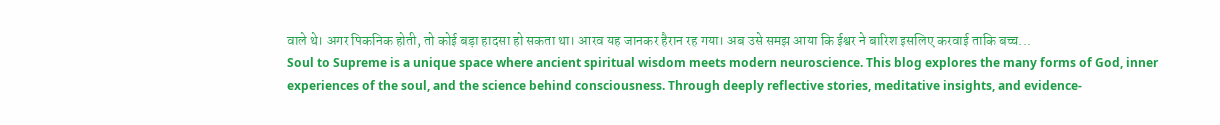वाले थे। अगर पिकनिक होती, तो कोई बड़ा हादसा हो सकता था। आरव यह जानकर हैरान रह गया। अब उसे समझ आया कि ईश्वर ने बारिश इसलिए करवाई ताकि बच्च...
Soul to Supreme is a unique space where ancient spiritual wisdom meets modern neuroscience. This blog explores the many forms of God, inner experiences of the soul, and the science behind consciousness. Through deeply reflective stories, meditative insights, and evidence-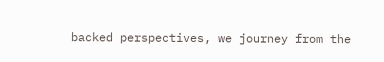backed perspectives, we journey from the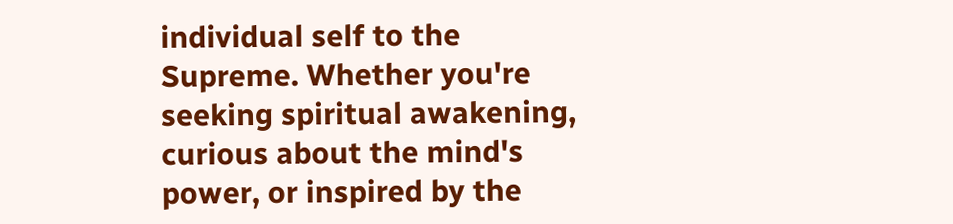individual self to the Supreme. Whether you're seeking spiritual awakening, curious about the mind's power, or inspired by the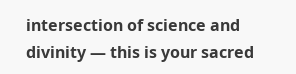intersection of science and divinity — this is your sacred